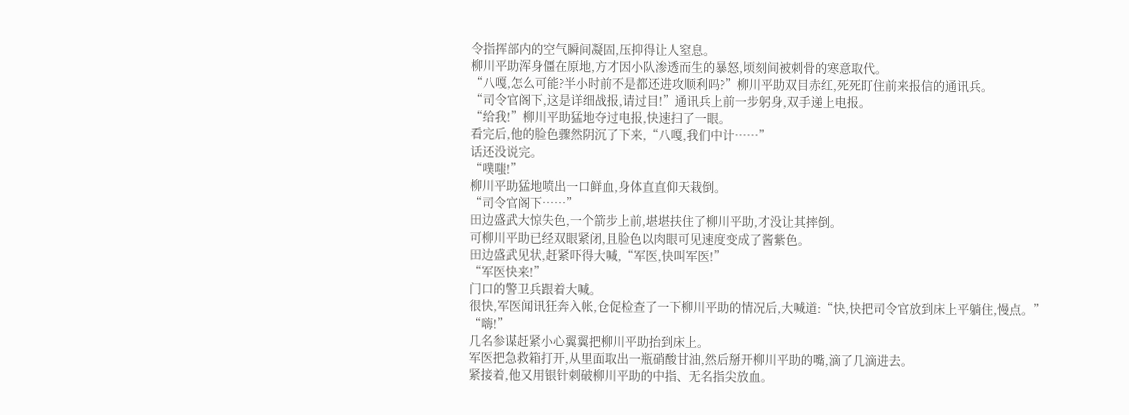令指挥部内的空气瞬间凝固,压抑得让人窒息。
柳川平助浑身僵在原地,方才因小队渗透而生的暴怒,顷刻间被刺骨的寒意取代。
“八嘎,怎么可能?半小时前不是都还进攻顺利吗?”柳川平助双目赤红,死死盯住前来报信的通讯兵。
“司令官阁下,这是详细战报,请过目!”通讯兵上前一步躬身,双手递上电报。
“给我!”柳川平助猛地夺过电报,快速扫了一眼。
看完后,他的脸色骤然阴沉了下来,“八嘎,我们中计……”
话还没说完。
“噗嗤!”
柳川平助猛地喷出一口鲜血,身体直直仰天栽倒。
“司令官阁下……”
田边盛武大惊失色,一个箭步上前,堪堪扶住了柳川平助,才没让其摔倒。
可柳川平助已经双眼紧闭,且脸色以肉眼可见速度变成了酱紫色。
田边盛武见状,赶紧吓得大喊,“军医,快叫军医!”
“军医快来!”
门口的警卫兵跟着大喊。
很快,军医闻讯狂奔入帐,仓促检查了一下柳川平助的情况后,大喊道:“快,快把司令官放到床上平躺住,慢点。”
“嗨!”
几名参谋赶紧小心翼翼把柳川平助抬到床上。
军医把急救箱打开,从里面取出一瓶硝酸甘油,然后掰开柳川平助的嘴,滴了几滴进去。
紧接着,他又用银针刺破柳川平助的中指、无名指尖放血。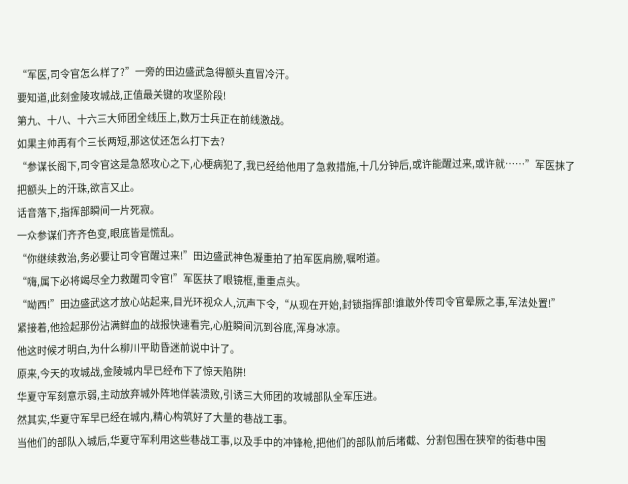“军医,司令官怎么样了?”一旁的田边盛武急得额头直冒冷汗。
要知道,此刻金陵攻城战,正值最关键的攻坚阶段!
第九、十八、十六三大师团全线压上,数万士兵正在前线激战。
如果主帅再有个三长两短,那这仗还怎么打下去?
“参谋长阁下,司令官这是急怒攻心之下,心梗病犯了,我已经给他用了急救措施,十几分钟后,或许能醒过来,或许就……”军医抹了把额头上的汗珠,欲言又止。
话音落下,指挥部瞬间一片死寂。
一众参谋们齐齐色变,眼底皆是慌乱。
“你继续救治,务必要让司令官醒过来!”田边盛武神色凝重拍了拍军医肩膀,嘱咐道。
“嗨,属下必将竭尽全力救醒司令官!”军医扶了眼镜框,重重点头。
“呦西!”田边盛武这才放心站起来,目光环视众人,沉声下令,“从现在开始,封锁指挥部!谁敢外传司令官晕厥之事,军法处置!”
紧接着,他捡起那份沾满鲜血的战报快速看完,心脏瞬间沉到谷底,浑身冰凉。
他这时候才明白,为什么柳川平助昏迷前说中计了。
原来,今天的攻城战,金陵城内早已经布下了惊天陷阱!
华夏守军刻意示弱,主动放弃城外阵地佯装溃败,引诱三大师团的攻城部队全军压进。
然其实,华夏守军早已经在城内,精心构筑好了大量的巷战工事。
当他们的部队入城后,华夏守军利用这些巷战工事,以及手中的冲锋枪,把他们的部队前后堵截、分割包围在狭窄的街巷中围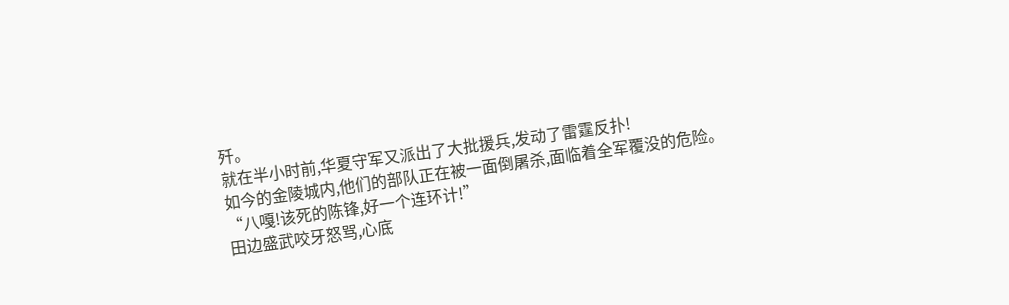歼。
就在半小时前,华夏守军又派出了大批援兵,发动了雷霆反扑!
如今的金陵城内,他们的部队正在被一面倒屠杀,面临着全军覆没的危险。
“八嘎!该死的陈锋,好一个连环计!”
田边盛武咬牙怒骂,心底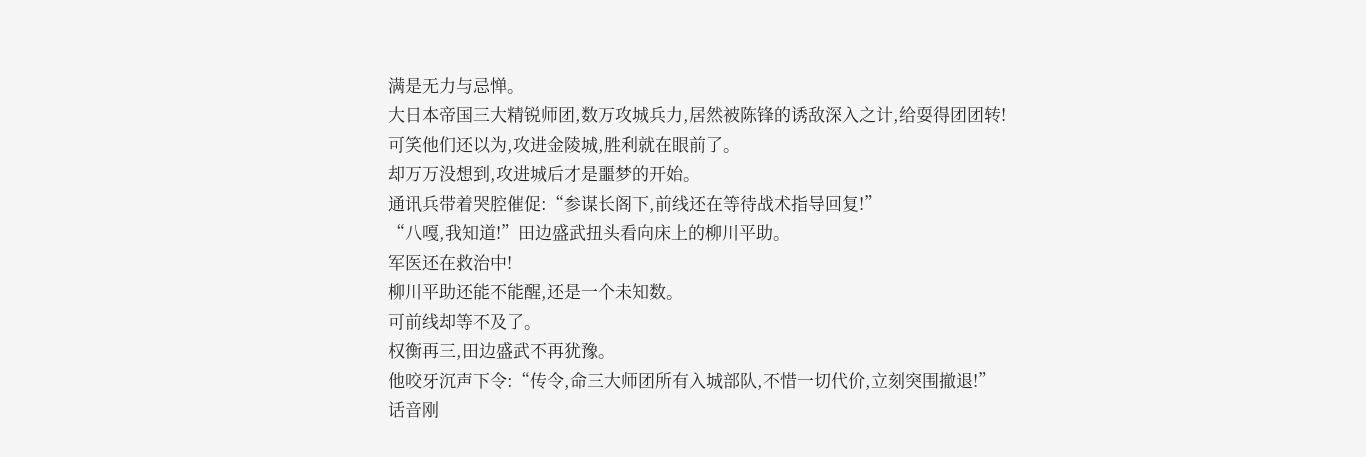满是无力与忌惮。
大日本帝国三大精锐师团,数万攻城兵力,居然被陈锋的诱敌深入之计,给耍得团团转!
可笑他们还以为,攻进金陵城,胜利就在眼前了。
却万万没想到,攻进城后才是噩梦的开始。
通讯兵带着哭腔催促:“参谋长阁下,前线还在等待战术指导回复!”
“八嘎,我知道!”田边盛武扭头看向床上的柳川平助。
军医还在救治中!
柳川平助还能不能醒,还是一个未知数。
可前线却等不及了。
权衡再三,田边盛武不再犹豫。
他咬牙沉声下令:“传令,命三大师团所有入城部队,不惜一切代价,立刻突围撤退!”
话音刚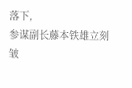落下,
参谋副长藤本铁雄立刻皱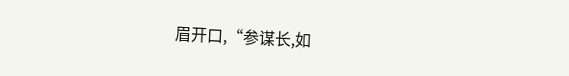眉开口,“参谋长,如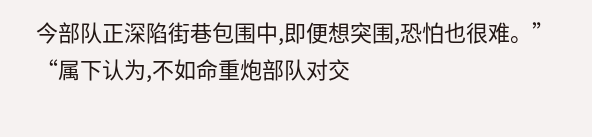今部队正深陷街巷包围中,即便想突围,恐怕也很难。”
“属下认为,不如命重炮部队对交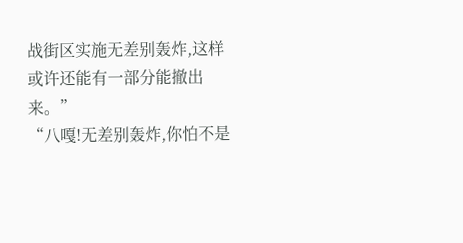战街区实施无差别轰炸,这样或许还能有一部分能撤出来。”
“八嘎!无差别轰炸,你怕不是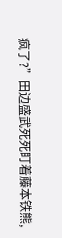疯了?”田边盛武死死盯着藤本铁熊,